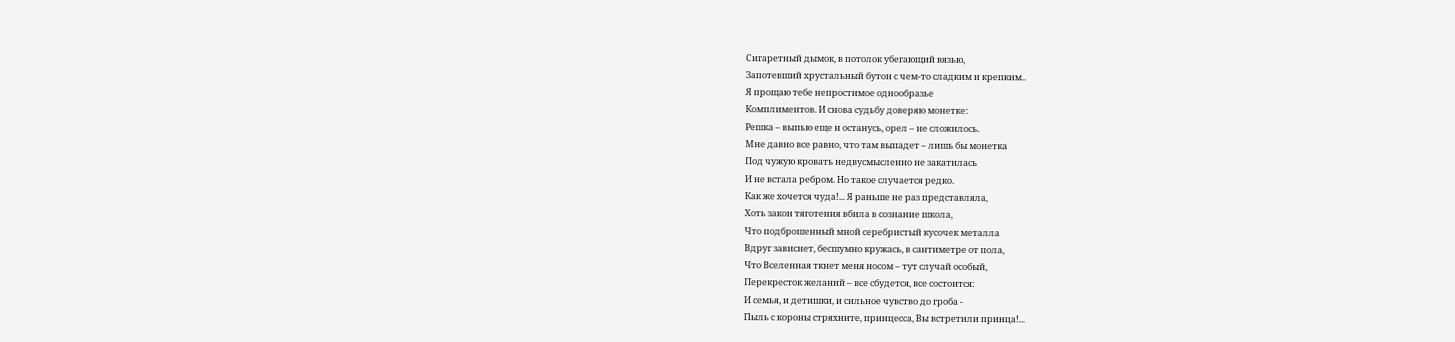Сигаретный дымок, в потолок убегающий вязью,
Запотевший хрустальный бутон с чем-то сладким и крепким..
Я прощаю тебе непростимое однообразье
Комплиментов. И снова судьбу доверяю монетке:
Решка – выпью еще и останусь, орел – не сложилось.
Мне давно все равно, что там выпадет – лишь бы монетка
Под чужую кровать недвусмысленно не закатилась
И не встала ребром. Но такое случается редко.
Как же хочется чуда!... Я раньше не раз представляла,
Хоть закон тяготения вбила в сознание школа,
Что подброшенный мной серебристый кусочек металла
Вдруг зависнет, бесшумно кружась, в сантиметре от пола,
Что Вселенная ткнет меня носом – тут случай особый,
Перекресток желаний – все сбудется, все состоится:
И семья, и детишки, и сильное чувство до гроба -
Пыль с короны стряхните, принцесса, Вы встретили принца!...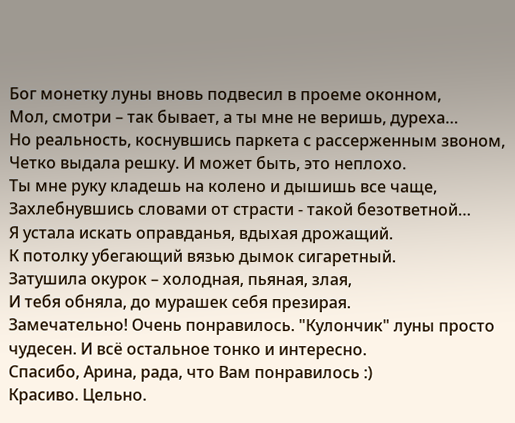Бог монетку луны вновь подвесил в проеме оконном,
Мол, смотри – так бывает, а ты мне не веришь, дуреха…
Но реальность, коснувшись паркета с рассерженным звоном,
Четко выдала решку. И может быть, это неплохо.
Ты мне руку кладешь на колено и дышишь все чаще,
Захлебнувшись словами от страсти - такой безответной…
Я устала искать оправданья, вдыхая дрожащий.
К потолку убегающий вязью дымок сигаретный.
Затушила окурок – холодная, пьяная, злая,
И тебя обняла, до мурашек себя презирая.
Замечательно! Очень понравилось. "Кулончик" луны просто чудесен. И всё остальное тонко и интересно.
Спасибо, Арина, рада, что Вам понравилось :)
Красиво. Цельно.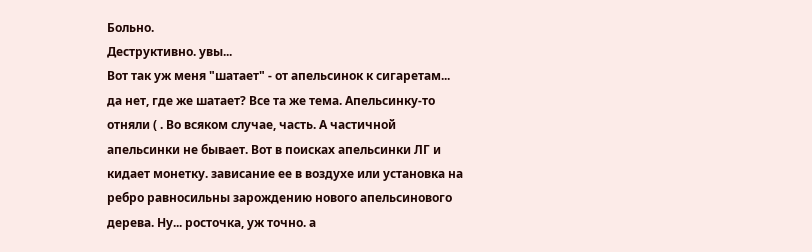Больно.
Деструктивно. увы...
Вот так уж меня "шатает" - от апельсинок к сигаретам...
да нет, где же шатает? Все та же тема. Апельсинку-то отняли ( . Во всяком случае, часть. А частичной апельсинки не бывает. Вот в поисках апельсинки ЛГ и кидает монетку. зависание ее в воздухе или установка на ребро равносильны зарождению нового апельсинового дерева. Ну... росточка, уж точно. а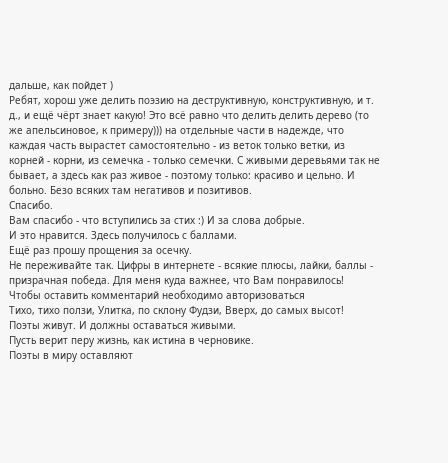дальше, как пойдет )
Ребят, хорош уже делить поэзию на деструктивную, конструктивную, и т. д., и ещё чёрт знает какую! Это всё равно что делить делить дерево (то же апельсиновое, к примеру))) на отдельные части в надежде, что каждая часть вырастет самостоятельно - из веток только ветки, из корней - корни, из семечка - только семечки. С живыми деревьями так не бывает, а здесь как раз живое - поэтому только: красиво и цельно. И больно. Безо всяких там негативов и позитивов.
Спасибо.
Вам спасибо - что вступились за стих :) И за слова добрые.
И это нравится. Здесь получилось с баллами.
Ещё раз прошу прощения за осечку.
Не переживайте так. Цифры в интернете - всякие плюсы, лайки, баллы - призрачная победа. Для меня куда важнее, что Вам понравилось!
Чтобы оставить комментарий необходимо авторизоваться
Тихо, тихо ползи, Улитка, по склону Фудзи, Вверх, до самых высот!
Поэты живут. И должны оставаться живыми.
Пусть верит перу жизнь, как истина в черновике.
Поэты в миру оставляют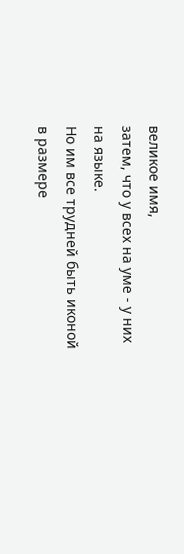великое имя,
затем, что у всех на уме - у них на языке.
Но им все трудней быть иконой в размере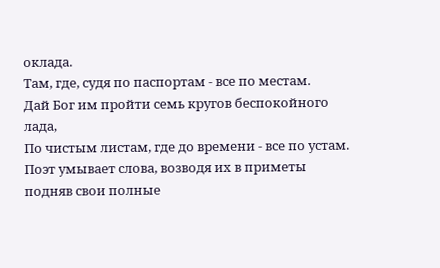оклада.
Там, где, судя по паспортам - все по местам.
Дай Бог им пройти семь кругов беспокойного лада,
По чистым листам, где до времени - все по устам.
Поэт умывает слова, возводя их в приметы
подняв свои полные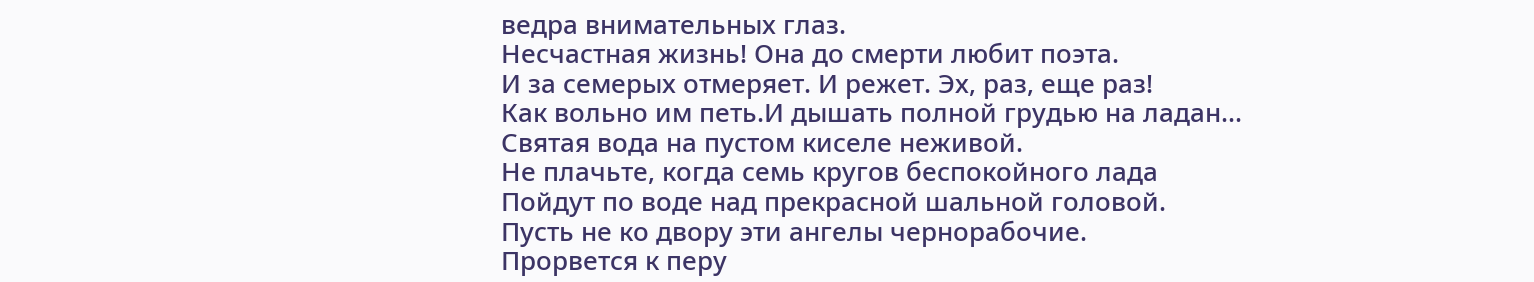ведра внимательных глаз.
Несчастная жизнь! Она до смерти любит поэта.
И за семерых отмеряет. И режет. Эх, раз, еще раз!
Как вольно им петь.И дышать полной грудью на ладан...
Святая вода на пустом киселе неживой.
Не плачьте, когда семь кругов беспокойного лада
Пойдут по воде над прекрасной шальной головой.
Пусть не ко двору эти ангелы чернорабочие.
Прорвется к перу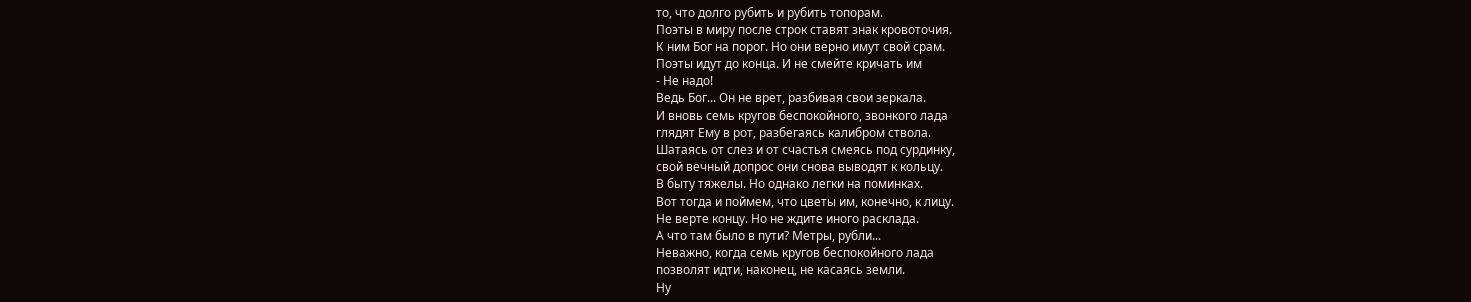то, что долго рубить и рубить топорам.
Поэты в миру после строк ставят знак кровоточия.
К ним Бог на порог. Но они верно имут свой срам.
Поэты идут до конца. И не смейте кричать им
- Не надо!
Ведь Бог... Он не врет, разбивая свои зеркала.
И вновь семь кругов беспокойного, звонкого лада
глядят Ему в рот, разбегаясь калибром ствола.
Шатаясь от слез и от счастья смеясь под сурдинку,
свой вечный допрос они снова выводят к кольцу.
В быту тяжелы. Но однако легки на поминках.
Вот тогда и поймем, что цветы им, конечно, к лицу.
Не верте концу. Но не ждите иного расклада.
А что там было в пути? Метры, рубли...
Неважно, когда семь кругов беспокойного лада
позволят идти, наконец, не касаясь земли.
Ну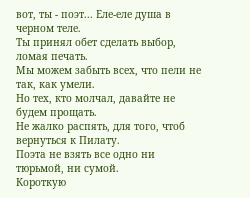вот, ты - поэт... Еле-еле душа в черном теле.
Ты принял обет сделать выбор, ломая печать.
Мы можем забыть всех, что пели не так, как умели.
Но тех, кто молчал, давайте не будем прощать.
Не жалко распять, для того, чтоб вернуться к Пилату.
Поэта не взять все одно ни тюрьмой, ни сумой.
Короткую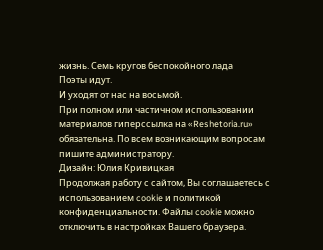жизнь. Семь кругов беспокойного лада
Поэты идут.
И уходят от нас на восьмой.
При полном или частичном использовании материалов гиперссылка на «Reshetoria.ru» обязательна. По всем возникающим вопросам пишите администратору.
Дизайн: Юлия Кривицкая
Продолжая работу с сайтом, Вы соглашаетесь с использованием cookie и политикой конфиденциальности. Файлы cookie можно отключить в настройках Вашего браузера.